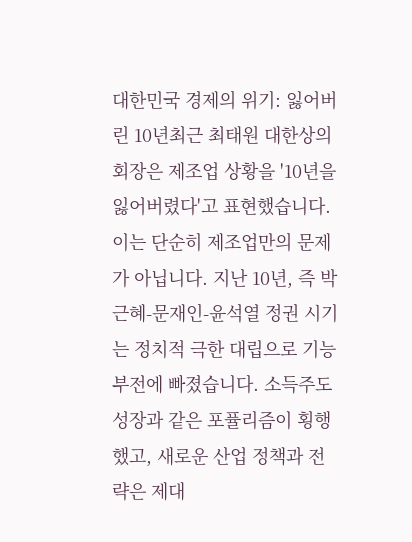대한민국 경제의 위기: 잃어버린 10년최근 최태원 대한상의 회장은 제조업 상황을 '10년을 잃어버렸다'고 표현했습니다. 이는 단순히 제조업만의 문제가 아닙니다. 지난 10년, 즉 박근혜-문재인-윤석열 정권 시기는 정치적 극한 대립으로 기능 부전에 빠졌습니다. 소득주도성장과 같은 포퓰리즘이 횡행했고, 새로운 산업 정책과 전략은 제대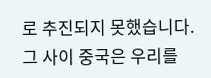로 추진되지 못했습니다. 그 사이 중국은 우리를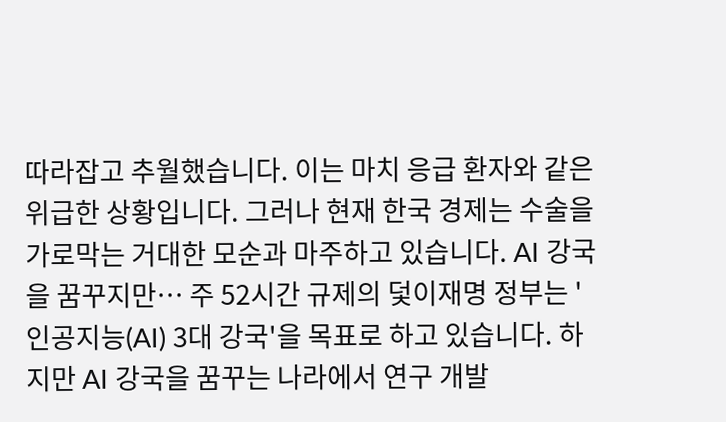따라잡고 추월했습니다. 이는 마치 응급 환자와 같은 위급한 상황입니다. 그러나 현재 한국 경제는 수술을 가로막는 거대한 모순과 마주하고 있습니다. AI 강국을 꿈꾸지만… 주 52시간 규제의 덫이재명 정부는 '인공지능(AI) 3대 강국'을 목표로 하고 있습니다. 하지만 AI 강국을 꿈꾸는 나라에서 연구 개발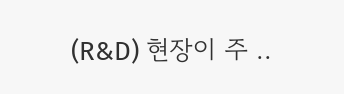(R&D) 현장이 주 ..